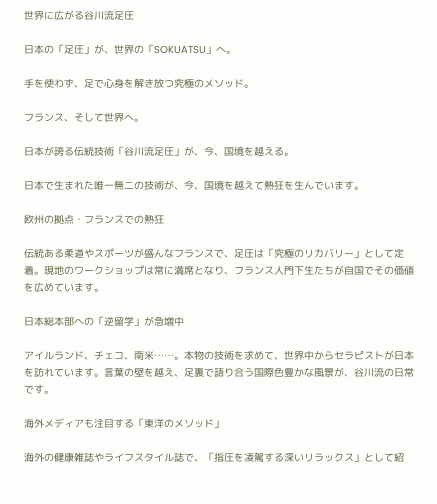世界に広がる谷川流足圧

日本の「足圧」が、世界の「SOKUATSU」へ。

手を使わず、足で心身を解き放つ究極のメソッド。

フランス、そして世界へ。

日本が誇る伝統技術「谷川流足圧」が、今、国境を越える。

日本で生まれた唯一無二の技術が、今、国境を越えて熱狂を生んでいます。

欧州の拠点・フランスでの熱狂

伝統ある柔道やスポーツが盛んなフランスで、足圧は「究極のリカバリー」として定着。現地のワークショップは常に満席となり、フランス人門下生たちが自国でその価値を広めています。

日本総本部への「逆留学」が急増中

アイルランド、チェコ、南米……。本物の技術を求めて、世界中からセラピストが日本を訪れています。言葉の壁を越え、足裏で語り合う国際色豊かな風景が、谷川流の日常です。

海外メディアも注目する「東洋のメソッド」

海外の健康雑誌やライフスタイル誌で、「指圧を凌駕する深いリラックス」として紹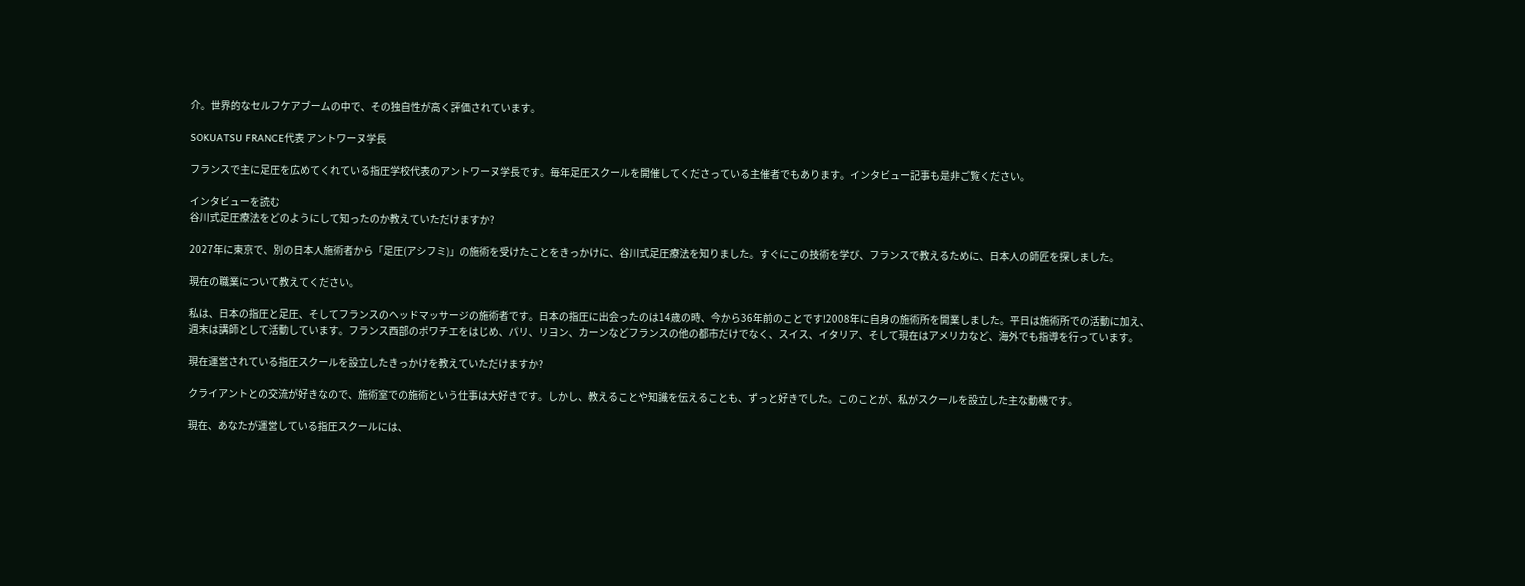介。世界的なセルフケアブームの中で、その独自性が高く評価されています。

SOKUATSU FRANCE代表 アントワーヌ学長

フランスで主に足圧を広めてくれている指圧学校代表のアントワーヌ学長です。毎年足圧スクールを開催してくださっている主催者でもあります。インタビュー記事も是非ご覧ください。

インタビューを読む
谷川式足圧療法をどのようにして知ったのか教えていただけますか?

2027年に東京で、別の日本人施術者から「足圧(アシフミ)」の施術を受けたことをきっかけに、谷川式足圧療法を知りました。すぐにこの技術を学び、フランスで教えるために、日本人の師匠を探しました。

現在の職業について教えてください。

私は、日本の指圧と足圧、そしてフランスのヘッドマッサージの施術者です。日本の指圧に出会ったのは14歳の時、今から36年前のことです!2008年に自身の施術所を開業しました。平日は施術所での活動に加え、週末は講師として活動しています。フランス西部のポワチエをはじめ、パリ、リヨン、カーンなどフランスの他の都市だけでなく、スイス、イタリア、そして現在はアメリカなど、海外でも指導を行っています。

現在運営されている指圧スクールを設立したきっかけを教えていただけますか?

クライアントとの交流が好きなので、施術室での施術という仕事は大好きです。しかし、教えることや知識を伝えることも、ずっと好きでした。このことが、私がスクールを設立した主な動機です。

現在、あなたが運営している指圧スクールには、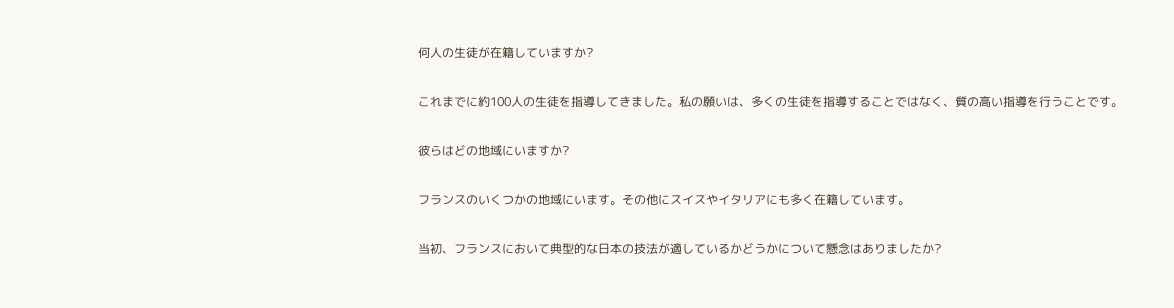何人の生徒が在籍していますか?

これまでに約100人の生徒を指導してきました。私の願いは、多くの生徒を指導することではなく、質の高い指導を行うことです。

彼らはどの地域にいますか?

フランスのいくつかの地域にいます。その他にスイスやイタリアにも多く在籍しています。

当初、フランスにおいて典型的な日本の技法が適しているかどうかについて懸念はありましたか?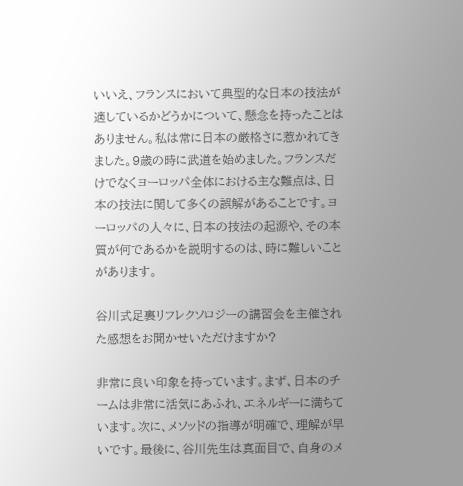いいえ、フランスにおいて典型的な日本の技法が適しているかどうかについて、懸念を持ったことはありません。私は常に日本の厳格さに惹かれてきました。9歳の時に武道を始めました。フランスだけでなくヨーロッパ全体における主な難点は、日本の技法に関して多くの誤解があることです。ヨーロッパの人々に、日本の技法の起源や、その本質が何であるかを説明するのは、時に難しいことがあります。

谷川式足裏リフレクソロジーの講習会を主催された感想をお聞かせいただけますか?

非常に良い印象を持っています。まず、日本のチームは非常に活気にあふれ、エネルギーに満ちています。次に、メソッドの指導が明確で、理解が早いです。最後に、谷川先生は真面目で、自身のメ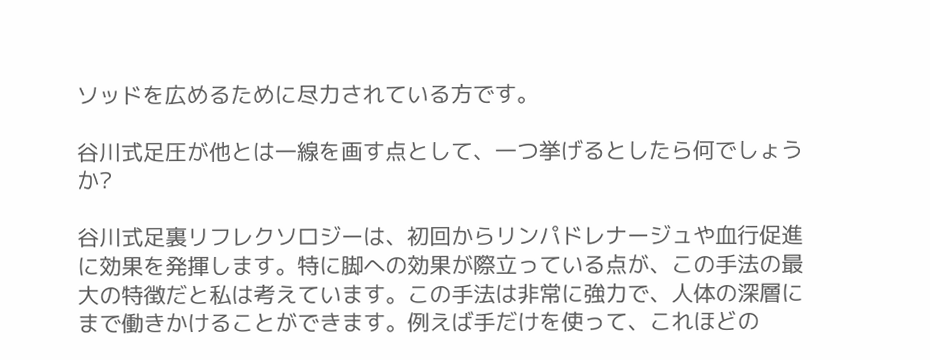ソッドを広めるために尽力されている方です。

谷川式足圧が他とは一線を画す点として、一つ挙げるとしたら何でしょうか?

谷川式足裏リフレクソロジーは、初回からリンパドレナージュや血行促進に効果を発揮します。特に脚への効果が際立っている点が、この手法の最大の特徴だと私は考えています。この手法は非常に強力で、人体の深層にまで働きかけることができます。例えば手だけを使って、これほどの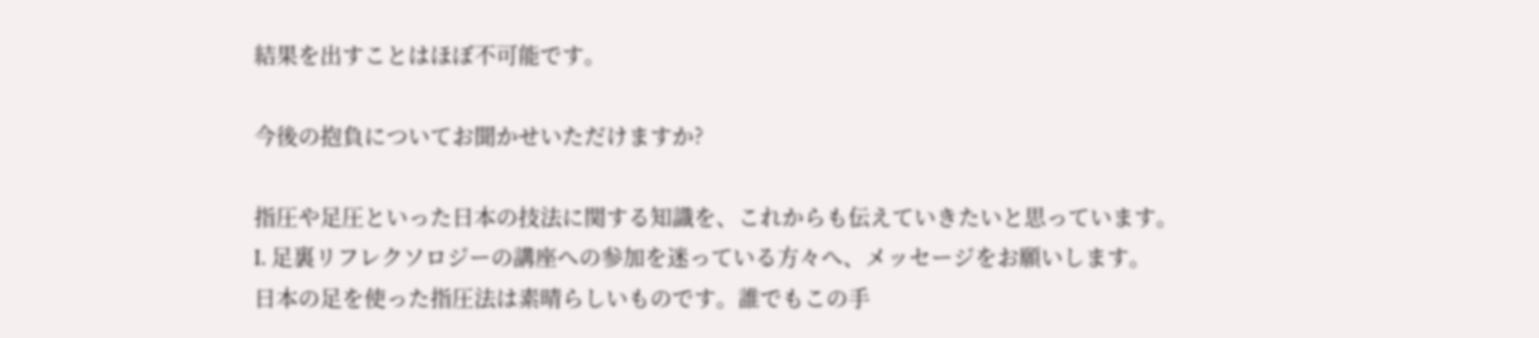結果を出すことはほぼ不可能です。

今後の抱負についてお聞かせいただけますか?

指圧や足圧といった日本の技法に関する知識を、これからも伝えていきたいと思っています。
I. 足裏リフレクソロジーの講座への参加を迷っている方々へ、メッセージをお願いします。
日本の足を使った指圧法は素晴らしいものです。誰でもこの手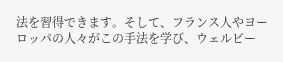法を習得できます。そして、フランス人やヨーロッパの人々がこの手法を学び、ウェルビー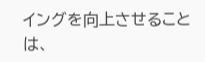イングを向上させることは、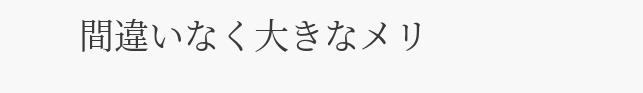間違いなく大きなメリ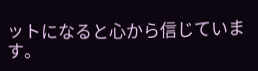ットになると心から信じています。